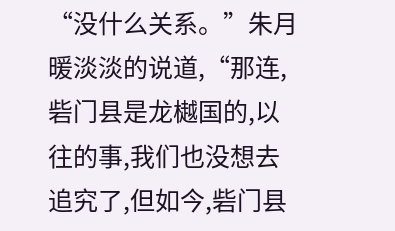“没什么关系。”朱月暖淡淡的说道,“那连,砦门县是龙樾国的,以往的事,我们也没想去追究了,但如今,砦门县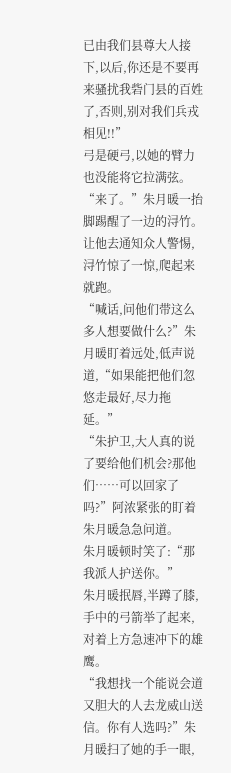已由我们县尊大人接下,以后,你还是不要再来骚扰我砦门县的百姓了,否则,别对我们兵戎相见!!”
弓是硬弓,以她的臂力也没能将它拉满弦。
“来了。”朱月暖一抬脚踢醒了一边的浔竹。让他去通知众人警惕,浔竹惊了一惊,爬起来就跑。
“喊话,问他们带这么多人想要做什么?”朱月暖盯着远处,低声说道,“如果能把他们忽悠走最好,尽力拖延。”
“朱护卫,大人真的说了要给他们机会?那他们……可以回家了吗?”阿浓紧张的盯着朱月暖急急问道。
朱月暖顿时笑了:“那我派人护送你。”
朱月暖抿唇,半蹲了膝,手中的弓箭举了起来,对着上方急速冲下的雄鹰。
“我想找一个能说会道又胆大的人去龙威山送信。你有人选吗?”朱月暖扫了她的手一眼,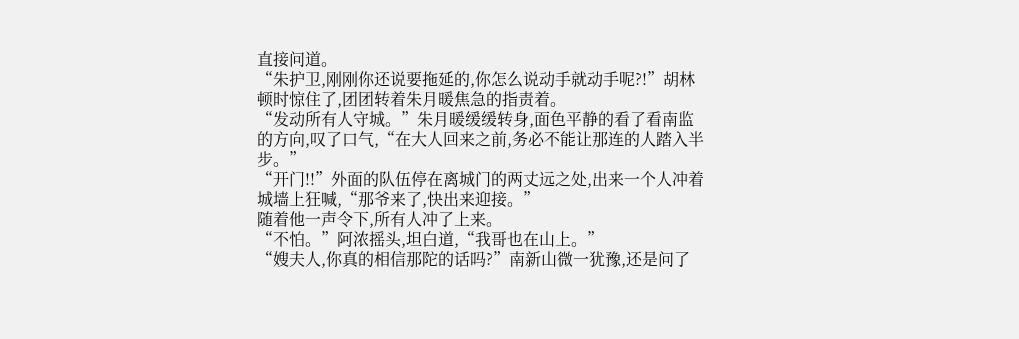直接问道。
“朱护卫,刚刚你还说要拖延的,你怎么说动手就动手呢?!”胡林顿时惊住了,团团转着朱月暖焦急的指责着。
“发动所有人守城。”朱月暖缓缓转身,面色平静的看了看南监的方向,叹了口气,“在大人回来之前,务必不能让那连的人踏入半步。”
“开门!!”外面的队伍停在离城门的两丈远之处,出来一个人冲着城墙上狂喊,“那爷来了,快出来迎接。”
随着他一声令下,所有人冲了上来。
“不怕。”阿浓摇头,坦白道,“我哥也在山上。”
“嫂夫人,你真的相信那陀的话吗?”南新山微一犹豫,还是问了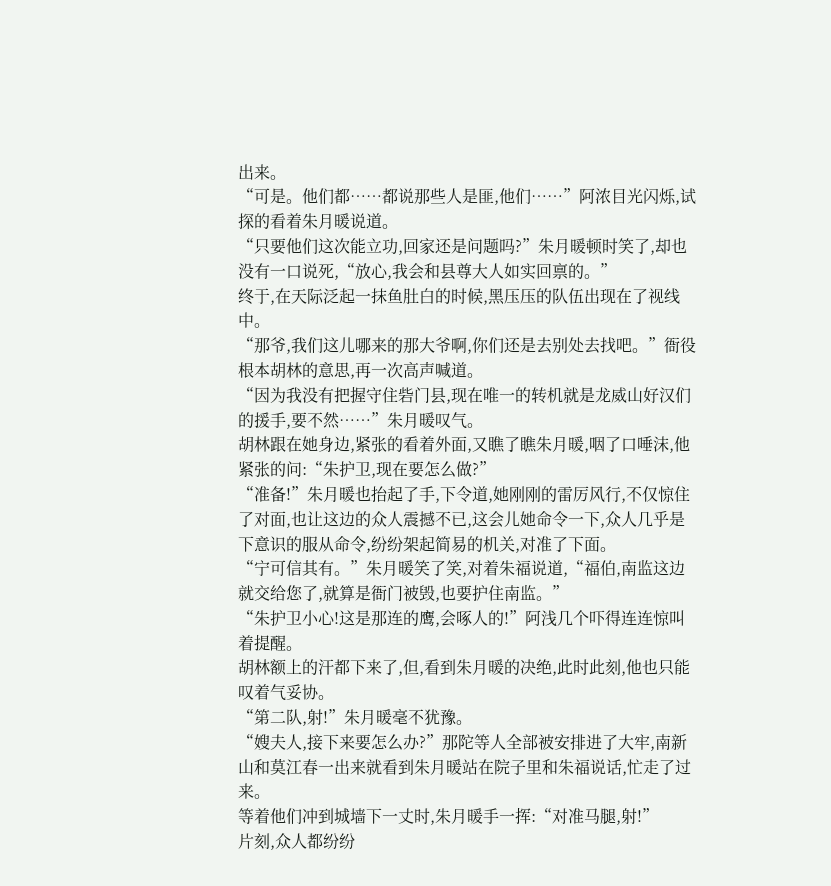出来。
“可是。他们都……都说那些人是匪,他们……”阿浓目光闪烁,试探的看着朱月暖说道。
“只要他们这次能立功,回家还是问题吗?”朱月暖顿时笑了,却也没有一口说死,“放心,我会和县尊大人如实回禀的。”
终于,在天际泛起一抹鱼肚白的时候,黑压压的队伍出现在了视线中。
“那爷,我们这儿哪来的那大爷啊,你们还是去别处去找吧。”衙役根本胡林的意思,再一次高声喊道。
“因为我没有把握守住砦门县,现在唯一的转机就是龙威山好汉们的援手,要不然……”朱月暖叹气。
胡林跟在她身边,紧张的看着外面,又瞧了瞧朱月暖,咽了口唾沫,他紧张的问:“朱护卫,现在要怎么做?”
“准备!”朱月暖也抬起了手,下令道,她刚刚的雷厉风行,不仅惊住了对面,也让这边的众人震撼不已,这会儿她命令一下,众人几乎是下意识的服从命令,纷纷架起简易的机关,对准了下面。
“宁可信其有。”朱月暖笑了笑,对着朱福说道,“福伯,南监这边就交给您了,就算是衙门被毁,也要护住南监。”
“朱护卫小心!这是那连的鹰,会啄人的!”阿浅几个吓得连连惊叫着提醒。
胡林额上的汗都下来了,但,看到朱月暖的决绝,此时此刻,他也只能叹着气妥协。
“第二队,射!”朱月暖毫不犹豫。
“嫂夫人,接下来要怎么办?”那陀等人全部被安排进了大牢,南新山和莫江春一出来就看到朱月暖站在院子里和朱福说话,忙走了过来。
等着他们冲到城墙下一丈时,朱月暖手一挥:“对准马腿,射!”
片刻,众人都纷纷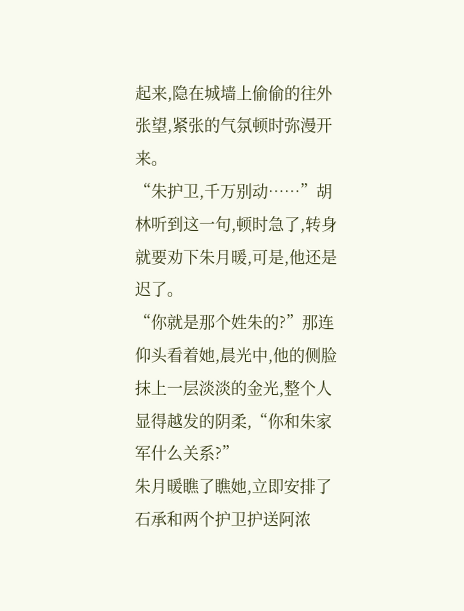起来,隐在城墙上偷偷的往外张望,紧张的气氛顿时弥漫开来。
“朱护卫,千万别动……”胡林听到这一句,顿时急了,转身就要劝下朱月暖,可是,他还是迟了。
“你就是那个姓朱的?”那连仰头看着她,晨光中,他的侧脸抹上一层淡淡的金光,整个人显得越发的阴柔,“你和朱家军什么关系?”
朱月暖瞧了瞧她,立即安排了石承和两个护卫护送阿浓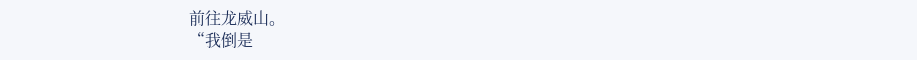前往龙威山。
“我倒是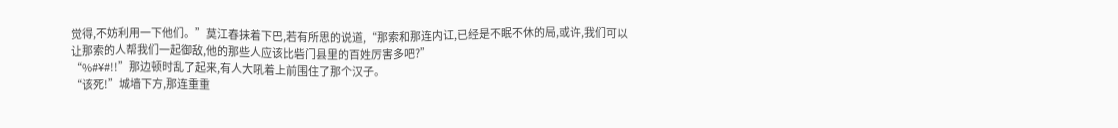觉得,不妨利用一下他们。”莫江春抹着下巴,若有所思的说道,“那索和那连内讧,已经是不眠不休的局,或许,我们可以让那索的人帮我们一起御敌,他的那些人应该比砦门县里的百姓厉害多吧?”
“%#¥#!!”那边顿时乱了起来,有人大吼着上前围住了那个汉子。
“该死!”城墙下方,那连重重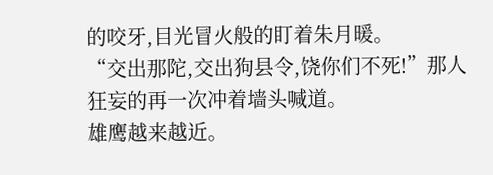的咬牙,目光冒火般的盯着朱月暖。
“交出那陀,交出狗县令,饶你们不死!”那人狂妄的再一次冲着墙头喊道。
雄鹰越来越近。